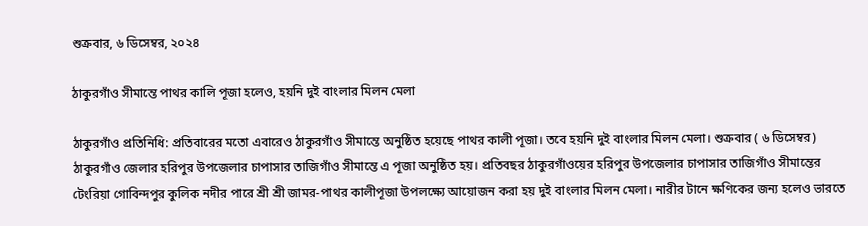শুক্রবার, ৬ ডিসেম্বর, ২০২৪

ঠাকুরগাঁও সীমান্তে পাথর কালি পূজা হলেও, হয়নি দুই বাংলার মিলন মেলা

ঠাকুরগাঁও প্রতিনিধি: প্রতিবারের মতো এবারেও ঠাকুরগাঁও সীমান্তে অনুষ্ঠিত হয়েছে পাথর কালী পূজা। তবে হয়নি দুই বাংলার মিলন মেলা। শুক্রবার ( ৬ ডিসেম্বর) ঠাকুরগাঁও জেলার হরিপুর উপজেলার চাপাসার তাজিগাঁও সীমান্তে এ পূজা অনুষ্ঠিত হয়। প্রতিবছর ঠাকুরগাঁওয়ের হরিপুর উপজেলার চাপাসার তাজিগাঁও সীমান্তের টেংরিয়া গোবিন্দপুর কুলিক নদীর পারে শ্রী শ্রী জামর-পাথর কালীপূজা উপলক্ষ্যে আয়োজন করা হয় দুই বাংলার মিলন মেলা। নারীর টানে ক্ষণিকের জন্য হলেও ভারতে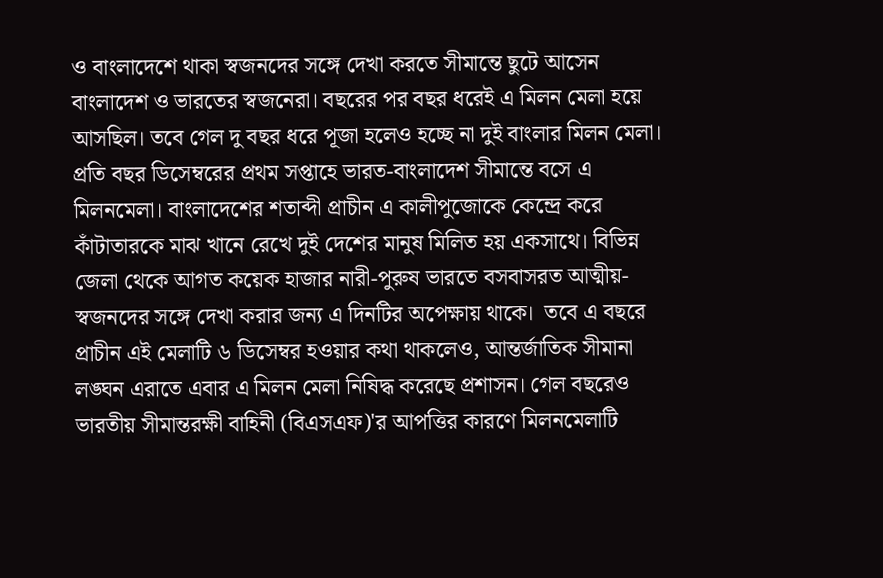ও বাংলাদেশে থাকা স্বজনদের সঙ্গে দেখা করতে সীমান্তে ছুটে আসেন বাংলাদেশ ও ভারতের স্বজনেরা। বছরের পর বছর ধরেই এ মিলন মেলা হয়ে আসছিল। তবে গেল দু বছর ধরে পূজা হলেও হচ্ছে না দুই বাংলার মিলন মেলা।
প্রতি বছর ডিসেম্বরের প্রথম সপ্তাহে ভারত-বাংলাদেশ সীমান্তে বসে এ মিলনমেলা। বাংলাদেশের শতাব্দী প্রাচীন এ কালীপুজোকে কেন্দ্রে করে কাঁটাতারকে মাঝ খানে রেখে দুই দেশের মানুষ মিলিত হয় একসাথে। বিভিন্ন জেলা থেকে আগত কয়েক হাজার নারী-পুরুষ ভারতে বসবাসরত আত্মীয়-স্বজনদের সঙ্গে দেখা করার জন্য এ দিনটির অপেক্ষায় থাকে।  তবে এ বছরে প্রাচীন এই মেলাটি ৬ ডিসেম্বর হওয়ার কথা থাকলেও, আন্তর্জাতিক সীমানা লঙ্ঘন এরাতে এবার এ মিলন মেলা নিষিদ্ধ করেছে প্রশাসন। গেল বছরেও ভারতীয় সীমান্তরক্ষী বাহিনী (বিএসএফ)'র আপত্তির কারণে মিলনমেলাটি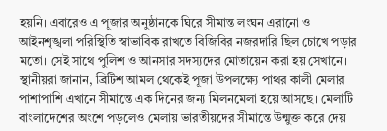হয়নি। এবারেও এ পূজার অনুষ্ঠানকে ঘিরে সীমান্ত লংঘন এরানো ও আইনশৃঙ্খলা পরিস্থিতি স্বাভাবিক রাখতে বিজিবির নজরদারি ছিল চোখে পড়ার মতো। সেই সাথে পুলিশ ও আনসার সদস্যদের মোতায়েন করা হয় সেখানে।  স্থানীয়রা জানান, ব্রিটিশ আমল থেকেই পূজা উপলক্ষ্যে পাথর কালী মেলার পাশাপাশি এখানে সীমান্তে এক দিনের জন্য মিলনমেলা হয়ে আসছে। মেলাটি বাংলাদেশের অংশে পড়লেও মেলায় ভারতীয়দের সীমান্তে উন্মুক্ত করে দেয়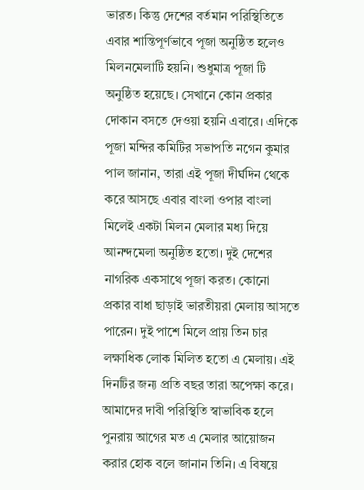ভারত। কিন্তু দেশের বর্তমান পরিস্থিতিতে এবার শান্তিপূর্ণভাবে পূজা অনুষ্ঠিত হলেও মিলনমেলাটি হয়নি। শুধুমাত্র পূজা টি অনুষ্ঠিত হয়েছে। সেখানে কোন প্রকার দোকান বসতে দেওয়া হয়নি এবারে। এদিকে পূজা মন্দির কমিটির সভাপতি নগেন কুমার পাল জানান, তারা এই পূজা দীর্ঘদিন থেকে করে আসছে এবার বাংলা ওপার বাংলা মিলেই একটা মিলন মেলার মধ্য দিয়ে আনন্দমেলা অনুষ্ঠিত হতো। দুই দেশের নাগরিক একসাথে পূজা করত। কোনো প্রকার বাধা ছাড়াই ভারতীয়রা মেলায় আসতে পারেন। দুই পাশে মিলে প্রায় তিন চার লক্ষাধিক লোক মিলিত হতো এ মেলায়। এই দিনটির জন্য প্রতি বছর তারা অপেক্ষা করে। আমাদের দাবী পরিস্থিতি স্বাভাবিক হলে পুনরায় আগের মত এ মেলার আয়োজন করার হোক বলে জানান তিনি। এ বিষয়ে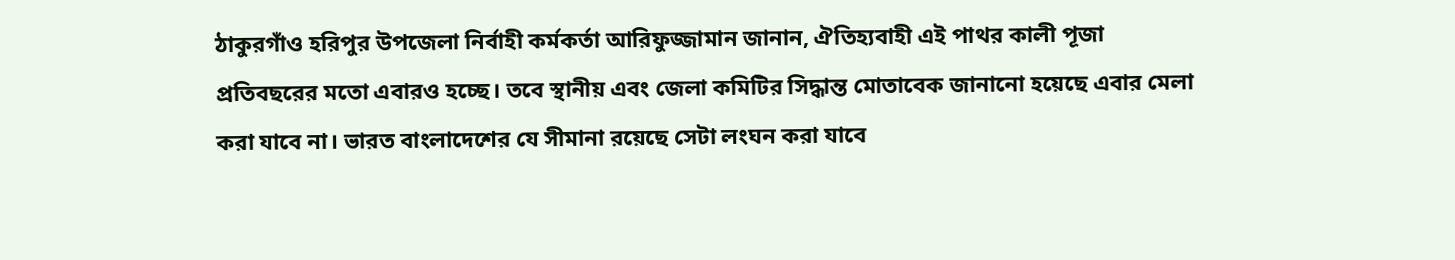ঠাকুরগাঁও হরিপুর উপজেলা নির্বাহী কর্মকর্তা আরিফুজ্জামান জানান, ঐতিহ্যবাহী এই পাথর কালী পূজা প্রতিবছরের মতো এবারও হচ্ছে। তবে স্থানীয় এবং জেলা কমিটির সিদ্ধান্ত মোতাবেক জানানো হয়েছে এবার মেলা করা যাবে না। ভারত বাংলাদেশের যে সীমানা রয়েছে সেটা লংঘন করা যাবে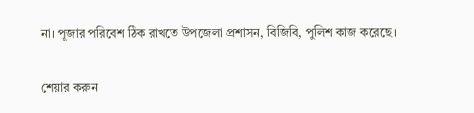না। পূজার পরিবেশ ঠিক রাখতে উপজেলা প্রশাসন, বিজিবি, পুলিশ কাজ করেছে।

শেয়ার করুন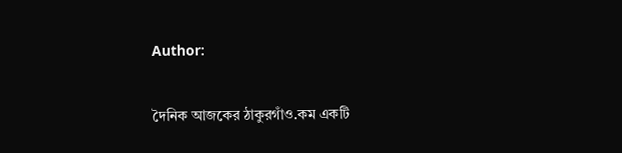Author:

দৈনিক আজকের ঠাকুরগাঁও.কম একটি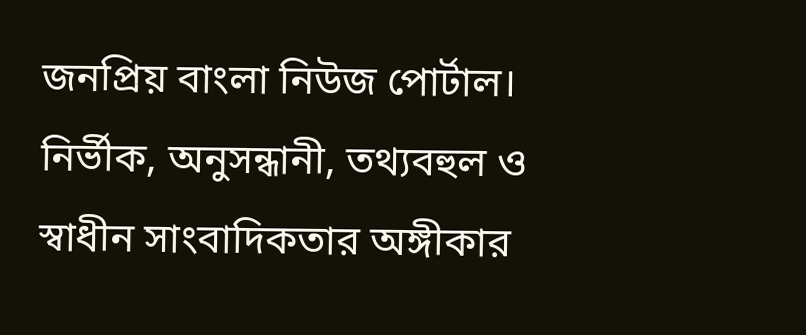জনপ্রিয় বাংলা নিউজ পোর্টাল। নির্ভীক, অনুসন্ধানী, তথ্যবহুল ও স্বাধীন সাংবাদিকতার অঙ্গীকার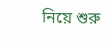নিয়ে শুরু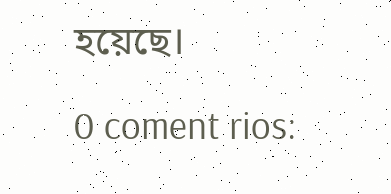হয়েছে।

0 coment rios: